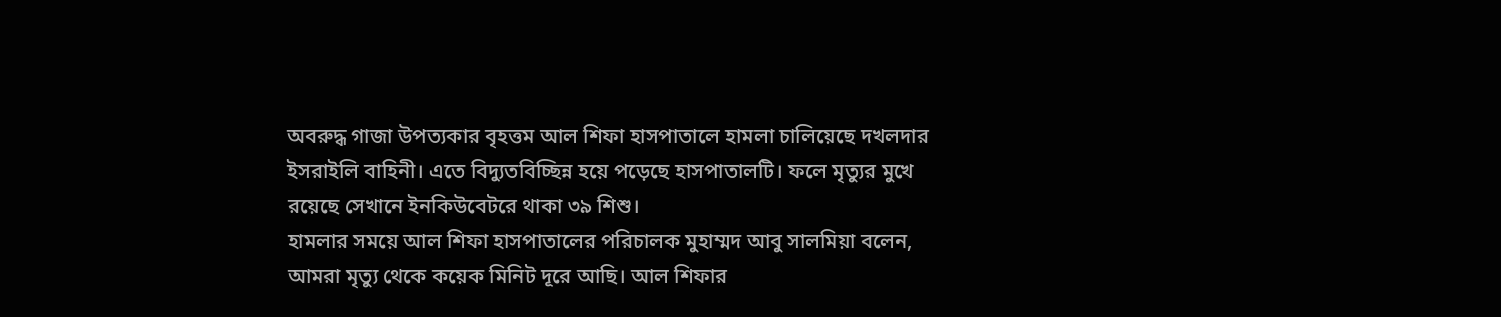অবরুদ্ধ গাজা উপত্যকার বৃহত্তম আল শিফা হাসপাতালে হামলা চালিয়েছে দখলদার ইসরাইলি বাহিনী। এতে বিদ্যুতবিচ্ছিন্ন হয়ে পড়েছে হাসপাতালটি। ফলে মৃত্যুর মুখে রয়েছে সেখানে ইনকিউবেটরে থাকা ৩৯ শিশু।
হামলার সময়ে আল শিফা হাসপাতালের পরিচালক মুহাম্মদ আবু সালমিয়া বলেন, আমরা মৃত্যু থেকে কয়েক মিনিট দূরে আছি। আল শিফার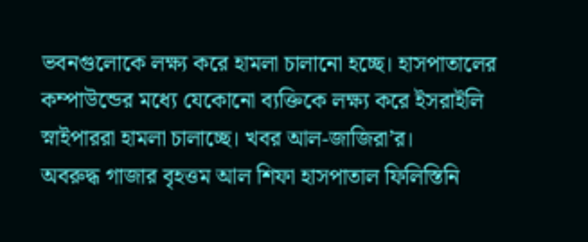ভবনগুলোকে লক্ষ্য করে হামলা চালানো হচ্ছে। হাসপাতালের কম্পাউন্ডের মধ্যে যেকোনো ব্যক্তিকে লক্ষ্য করে ইসরাইলি স্নাইপাররা হামলা চালাচ্ছে। খবর আল-জাজিরা’র।
অবরুদ্ধ গাজার বৃহত্তম আল শিফা হাসপাতাল ফিলিস্তিনি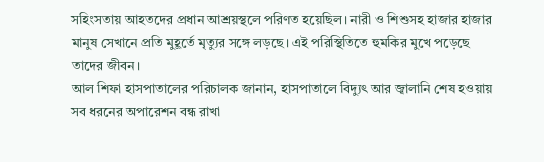সহিংসতায় আহতদের প্রধান আশ্রয়স্থলে পরিণত হয়েছিল। নারী ও শিশুসহ হাজার হাজার মানুষ সেখানে প্রতি মুহূর্তে মৃত্যুর সঙ্গে লড়ছে। এই পরিস্থিতিতে হুমকির মুখে পড়েছে তাদের জীবন।
আল শিফা হাসপাতালের পরিচালক জানান, হাসপাতালে বিদ্যুৎ আর জ্বালানি শেষ হওয়ায় সব ধরনের অপারেশন বন্ধ রাখা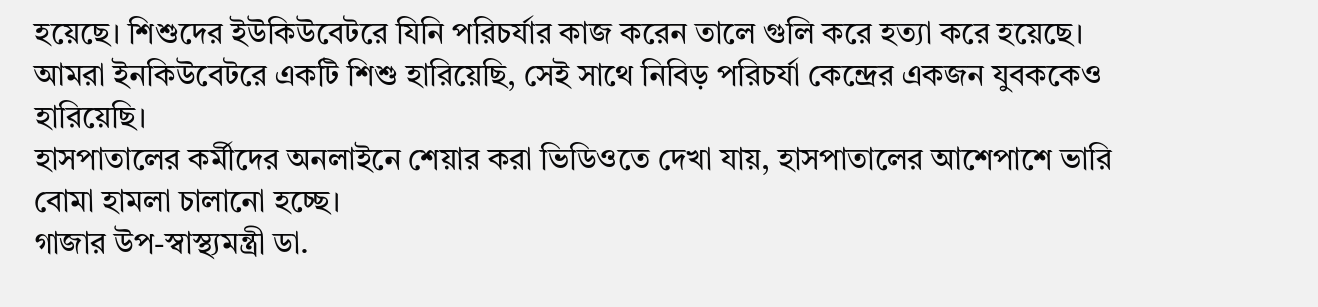হয়েছে। শিশুদের ইউকিউবেটরে যিনি পরিচর্যার কাজ করেন তালে গুলি করে হত্যা করে হয়েছে। আমরা ইনকিউবেটরে একটি শিশু হারিয়েছি, সেই সাথে নিবিড় পরিচর্যা কেন্দ্রের একজন যুবককেও হারিয়েছি।
হাসপাতালের কর্মীদের অনলাইনে শেয়ার করা ভিডিওতে দেখা যায়, হাসপাতালের আশেপাশে ভারি বোমা হামলা চালানো হচ্ছে।
গাজার উপ-স্বাস্থ্যমন্ত্রী ডা.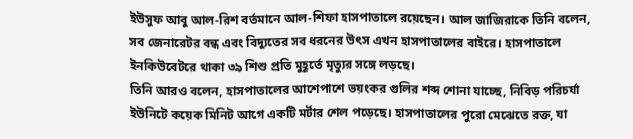ইউসুফ আবু আল-রিশ বর্তমানে আল-শিফা হাসপাতালে রয়েছেন। আল জাজিরাকে তিনি বলেন, সব জেনারেটর বন্ধ এবং বিদ্যুতের সব ধরনের উৎস এখন হাসপাতালের বাইরে। হাসপাতালে ইনকিউবেটরে থাকা ৩৯ শিশু প্রতি মুহূর্তে মৃত্যুর সঙ্গে লড়ছে।
তিনি আরও বলেন, হাসপাতালের আশেপাশে ভয়ংকর গুলির শব্দ শোনা যাচ্ছে, নিবিড় পরিচর্যা ইউনিটে কয়েক মিনিট আগে একটি মর্টার শেল পড়েছে। হাসপাতালের পুরো মেঝেতে রক্ত, যা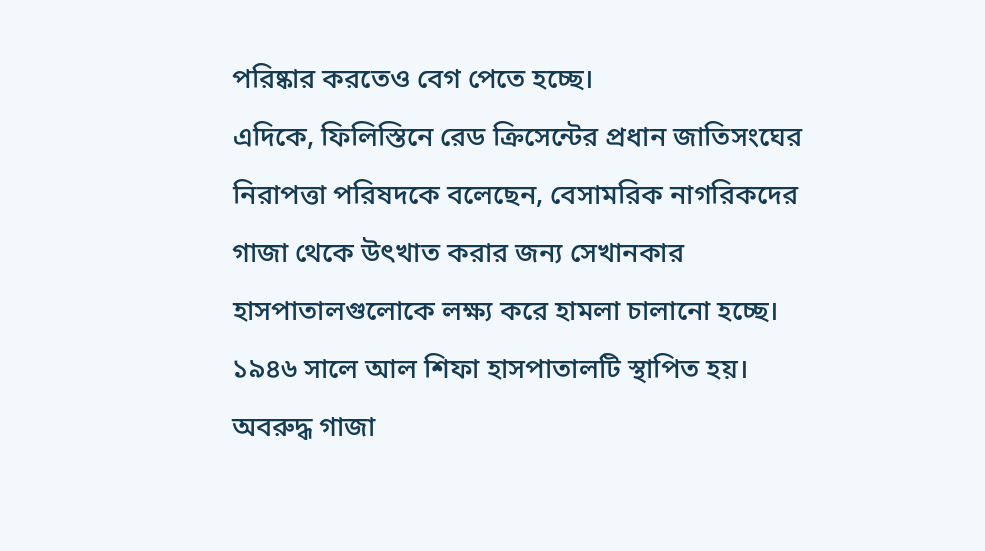পরিষ্কার করতেও বেগ পেতে হচ্ছে।
এদিকে, ফিলিস্তিনে রেড ক্রিসেন্টের প্রধান জাতিসংঘের নিরাপত্তা পরিষদকে বলেছেন, বেসামরিক নাগরিকদের গাজা থেকে উৎখাত করার জন্য সেখানকার হাসপাতালগুলোকে লক্ষ্য করে হামলা চালানো হচ্ছে।
১৯৪৬ সালে আল শিফা হাসপাতালটি স্থাপিত হয়। অবরুদ্ধ গাজা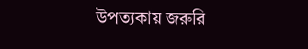উপত্যকায় জরুরি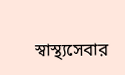স্বাস্থ্যসেবার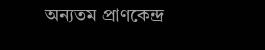অন্যতম প্রাণকেন্দ্র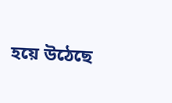হয়ে উঠেছে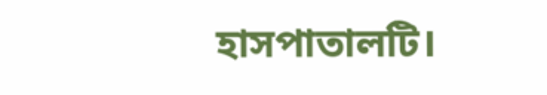হাসপাতালটি।